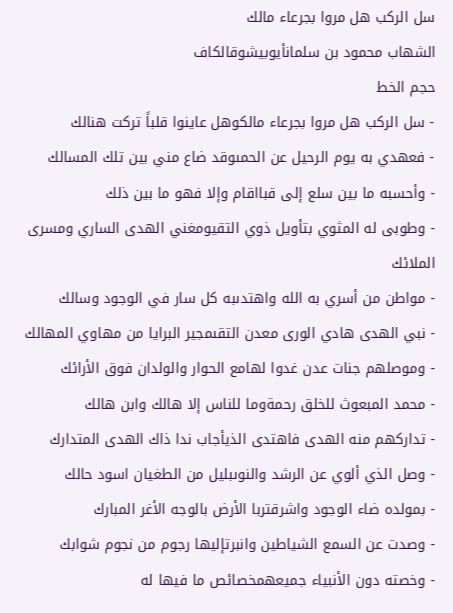سل الركب هل مروا بجرعاء مالك
الشهاب محمود بن سلمانأيوبيشوقالكاف
حجم الخط
- سل الركب هل مروا بجرعاء مالكوهل عاينوا قلباً تركت هنالك
- فعهدي به يوم الرحيل عن الحمىوقد ضاع مني بين تلك المسالك
- وأحسبه ما بين سلع إلى قبااقام وإلا فهو ما بين ذلك
- وطوبى له المثوي بتأويل ذوي التقيومغني الهدى الساري ومسرى الملائك
- مواطن من أسري به الله واهتدىبه كل سار في الوجود وسالك
- نبي الهدى هادي الورى معدن التقىمجير البرايا من مهاوي المهالك
- وموصلهم جنات عدن غدوا لهامع الحوار والولدان فوق الأرائك
- محمد المبعوث للخلق رحمةوما للناس إلا هالك وابن هالك
- تداركهم منه الهدى فاهتدى الذيأجاب ندا ذاك الهدى المتدارك
- وصل الذي ألوي عن الرشد والنوىبليل من الطغيان اسود حالك
- بمولده ضاء الوجود واشرقتربا الأرض بالوجه الأغر المبارك
- وصدت عن السمع الشياطين وانبرتإليها رجوم من نجوم شوابك
- وخصته دون الأنبياء جميعهمخصائص ما فيها له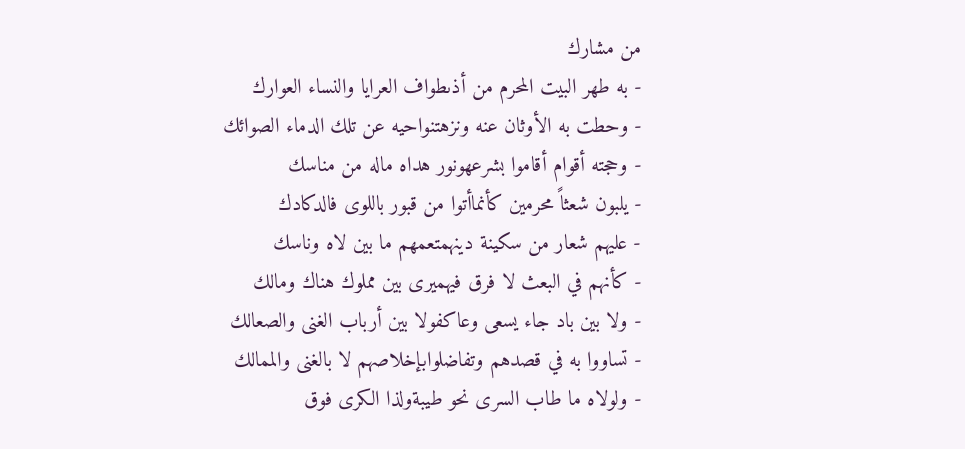من مشارك
- به طهر البيت المحرم من أذىطواف العرايا والنساء العوارك
- وحطت به الأوثان عنه ونزهتنواحيه عن تلك الدماء الصوائك
- وحجته أقوام أقاموا بشرعهونور هداه ماله من مناسك
- يلبون شعثاً محرمين كأنماأتوا من قبور باللوى فالدكادك
- عليهم شعار من سكينة دينهمتعمهم ما بين لاه وناسك
- كأنهم في البعث لا فرق فيهميرى بين مملوك هناك ومالك
- ولا بين باد جاء يسعى وعاكفولا بين أرباب الغنى والصعالك
- تساووا به في قصدهم وتفاضلوابإخلاصهم لا بالغنى والممالك
- ولولاه ما طاب السرى نحو طيبةولذا الكرى فوق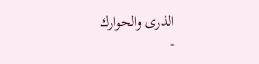الذرى والحوارك
-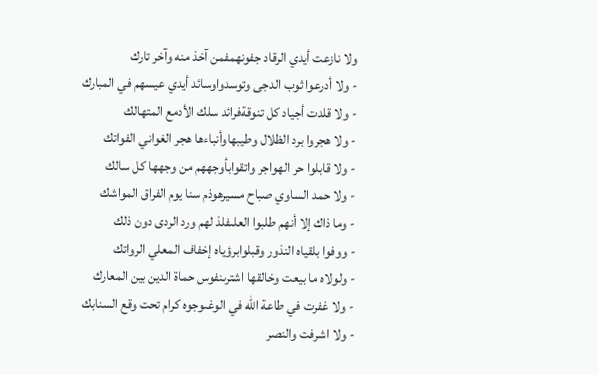ولا نازعت أيدي الرقاد جفونهمفمن آخذ منه وآخر تارك
- ولا أدرعوا ثوب الدجى وتوسدواوسائد أيدي عيسهم في المبارك
- ولا قلدت أجياد كل تنوقةفرائد سلك الأدمع المتهالك
- ولا هجروا برد الظلال وطيبهاوأنباءها هجر الغواني الفواتك
- ولا قابلوا حر الهواجر واتقوابأوجههم من وجهها كل سالك
- ولا حمد الساوي صباح مسيرهوذم سنا يوم الفراق المواشك
- وما ذاك إلا أنهم طلبوا العلىفلذ لهم ورد الردى دون ذلك
- ووفوا بلقياه النذور وقبلوابرؤياه إخفاف المعلي الرواتك
- ولولاه ما بيعت وخالقها اشترىنفوس حماة الدين بين المعارك
- ولا غفرت في طاعة الله في الوغىوجوه كرام تحت وقع السنابك
- ولا اشرفت والنصر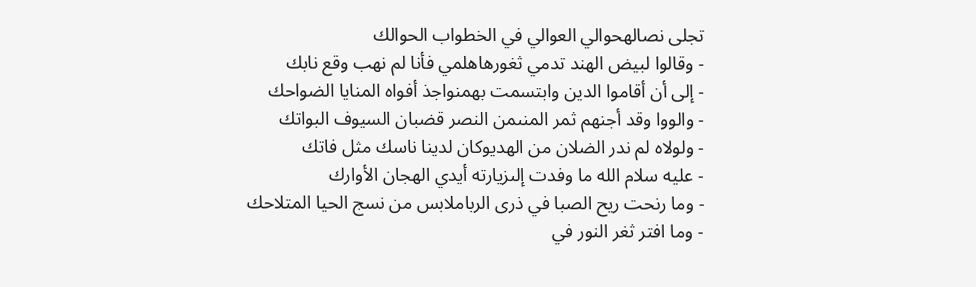تجلى نصالهحوالي العوالي في الخطواب الحوالك
- وقالوا لبيض الهند تدمي ثغورهاهلمي فأنا لم نهب وقع نابك
- إلى أن أقاموا الدين وابتسمت بهمنواجذ أفواه المنايا الضواحك
- والووا وقد أجنهم ثمر المنىمن النصر قضبان السيوف البواتك
- ولولاه لم ندر الضلان من الهديوكان لدينا ناسك مثل فاتك
- عليه سلام الله ما وفدت إلىزيارته أيدي الهجان الأوارك
- وما رنحت ريح الصبا في ذرى الرباملابس من نسج الحيا المتلاحك
- وما افتر ثغر النور في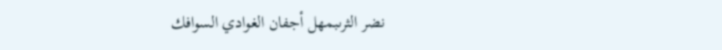نضر الثرىبمهل أجفان الغوادي السوافك